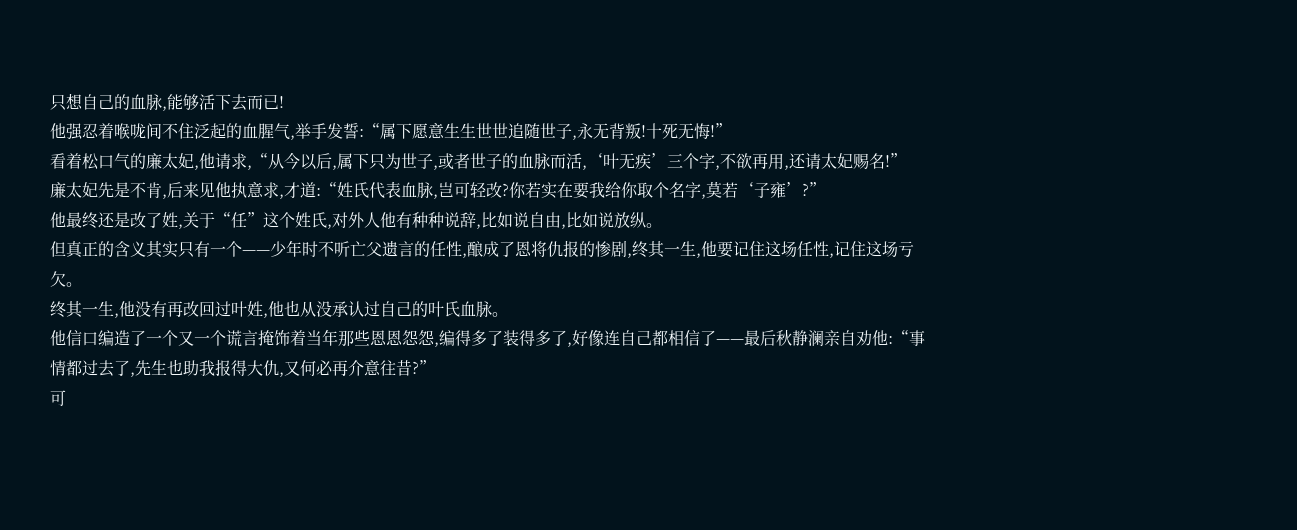只想自己的血脉,能够活下去而已!
他强忍着喉咙间不住泛起的血腥气,举手发誓:“属下愿意生生世世追随世子,永无背叛!十死无悔!”
看着松口气的廉太妃,他请求,“从今以后,属下只为世子,或者世子的血脉而活,‘叶无疾’三个字,不欲再用,还请太妃赐名!”
廉太妃先是不肯,后来见他执意求,才道:“姓氏代表血脉,岂可轻改?你若实在要我给你取个名字,莫若‘子雍’?”
他最终还是改了姓,关于“任”这个姓氏,对外人他有种种说辞,比如说自由,比如说放纵。
但真正的含义其实只有一个——少年时不听亡父遗言的任性,酿成了恩将仇报的惨剧,终其一生,他要记住这场任性,记住这场亏欠。
终其一生,他没有再改回过叶姓,他也从没承认过自己的叶氏血脉。
他信口编造了一个又一个谎言掩饰着当年那些恩恩怨怨,编得多了装得多了,好像连自己都相信了——最后秋静澜亲自劝他:“事情都过去了,先生也助我报得大仇,又何必再介意往昔?”
可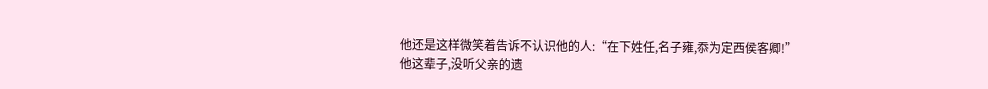他还是这样微笑着告诉不认识他的人:“在下姓任,名子雍,忝为定西侯客卿!”
他这辈子,没听父亲的遗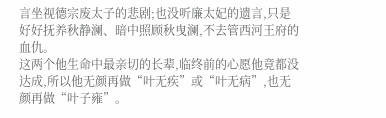言坐视德宗废太子的悲剧;也没听廉太妃的遗言,只是好好抚养秋静澜、暗中照顾秋曳澜,不去管西河王府的血仇。
这两个他生命中最亲切的长辈,临终前的心愿他竟都没达成,所以他无颜再做“叶无疾”或“叶无病”,也无颜再做“叶子雍”。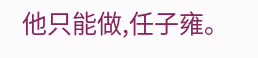他只能做,任子雍。